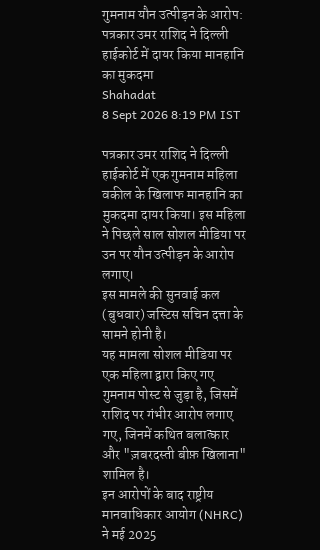गुमनाम यौन उत्पीड़न के आरोप: पत्रकार उमर राशिद ने दिल्ली हाईकोर्ट में दायर किया मानहानि का मुकदमा
Shahadat
8 Sept 2026 8:19 PM IST

पत्रकार उमर राशिद ने दिल्ली हाईकोर्ट में एक गुमनाम महिला वकील के खिलाफ मानहानि का मुकदमा दायर किया। इस महिला ने पिछले साल सोशल मीडिया पर उन पर यौन उत्पीड़न के आरोप लगाए।
इस मामले की सुनवाई कल (बुधवार) जस्टिस सचिन दत्ता के सामने होनी है।
यह मामला सोशल मीडिया पर एक महिला द्वारा किए गए गुमनाम पोस्ट से जुड़ा है, जिसमें राशिद पर गंभीर आरोप लगाए गए, जिनमें कथित बलात्कार और "ज़बरदस्ती बीफ़ खिलाना" शामिल है।
इन आरोपों के बाद राष्ट्रीय मानवाधिकार आयोग (NHRC) ने मई 2025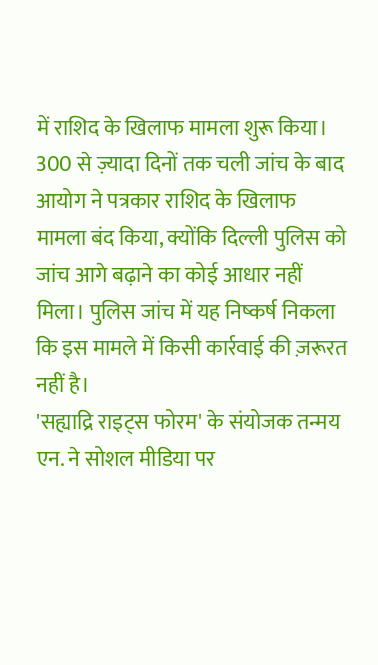में राशिद के खिलाफ मामला शुरू किया।
300 से ज़्यादा दिनों तक चली जांच के बाद आयोग ने पत्रकार राशिद के खिलाफ मामला बंद किया, क्योंकि दिल्ली पुलिस को जांच आगे बढ़ाने का कोई आधार नहीं मिला। पुलिस जांच में यह निष्कर्ष निकला कि इस मामले में किसी कार्रवाई की ज़रूरत नहीं है।
'सह्याद्रि राइट्स फोरम' के संयोजक तन्मय एन. ने सोशल मीडिया पर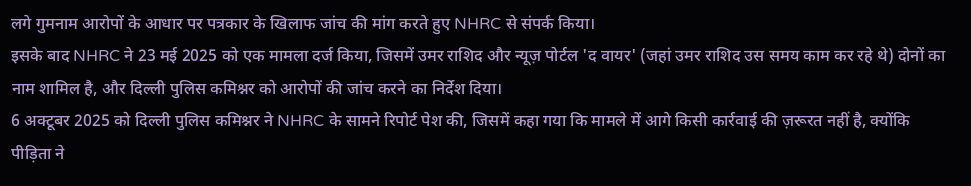लगे गुमनाम आरोपों के आधार पर पत्रकार के खिलाफ जांच की मांग करते हुए NHRC से संपर्क किया।
इसके बाद NHRC ने 23 मई 2025 को एक मामला दर्ज किया, जिसमें उमर राशिद और न्यूज़ पोर्टल 'द वायर' (जहां उमर राशिद उस समय काम कर रहे थे) दोनों का नाम शामिल है, और दिल्ली पुलिस कमिश्नर को आरोपों की जांच करने का निर्देश दिया।
6 अक्टूबर 2025 को दिल्ली पुलिस कमिश्नर ने NHRC के सामने रिपोर्ट पेश की, जिसमें कहा गया कि मामले में आगे किसी कार्रवाई की ज़रूरत नहीं है, क्योंकि पीड़िता ने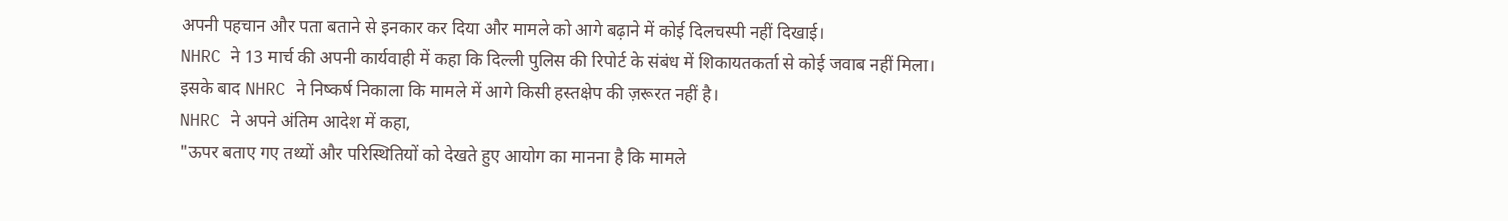अपनी पहचान और पता बताने से इनकार कर दिया और मामले को आगे बढ़ाने में कोई दिलचस्पी नहीं दिखाई।
NHRC ने 13 मार्च की अपनी कार्यवाही में कहा कि दिल्ली पुलिस की रिपोर्ट के संबंध में शिकायतकर्ता से कोई जवाब नहीं मिला।
इसके बाद NHRC ने निष्कर्ष निकाला कि मामले में आगे किसी हस्तक्षेप की ज़रूरत नहीं है।
NHRC ने अपने अंतिम आदेश में कहा,
"ऊपर बताए गए तथ्यों और परिस्थितियों को देखते हुए आयोग का मानना है कि मामले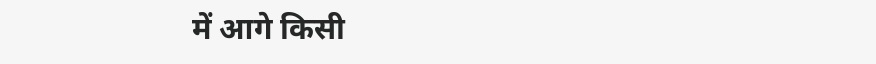में आगे किसी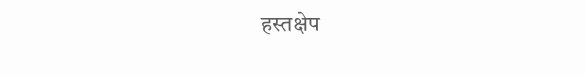हस्तक्षेप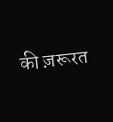की ज़रूरत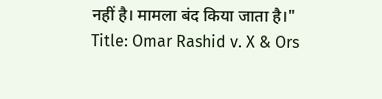नहीं है। मामला बंद किया जाता है।"
Title: Omar Rashid v. X & Ors